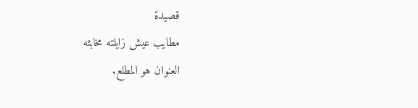قصيدة
مطايب عيش زايلته مخابثه
العنوان هو المطلع.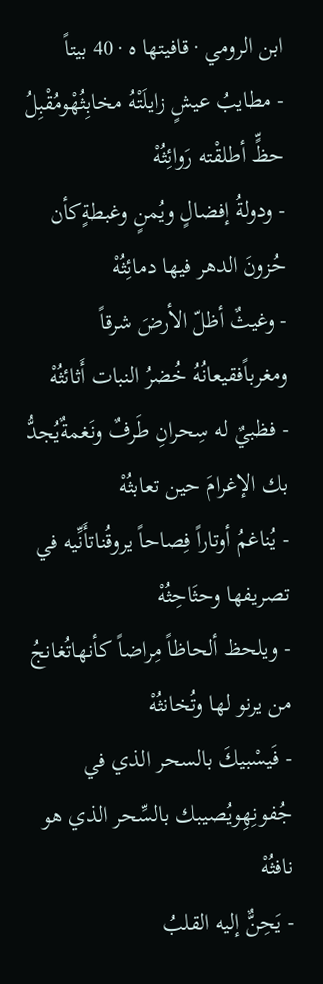ابن الرومي · قافيتها ه · 40 بيتاً
- مطايبُ عيشٍ زايلَتْهُ مخابِثُهْومُقْبِلُ حظٍّ أطلقْته رَوائِثُهْ
- ودولةُ إفضالٍ ويُمنٍ وغبطةٍكأن حُزونَ الدهر فيها دمائِثُهْ
- وغيثٌ أظلّ الأرضَ شرقاً ومغرباًفقيعانُهُ خُضرُ النبات أَثائثُهْ
- فظبيٌ له سِحرانِ طَرفٌ ونَغمةٌيُجدُّ بك الإغرامَ حين تعابثُهْ
- يُناغمُ أوتاراً فِصاحاً يروقُناتأَنِّيه في تصريفها وحثَاحِثُهْ
- ويلحظ ألحاظاً مِراضاً كأنهاتُغانجُ من يرنو لها وتُخانثُهْ
- فَيسْبيكَ بالسحر الذي في جُفونِهِويُصيبك بالسِّحر الذي هو نافثُهْ
- يَحِنٌّ إليه القلبُ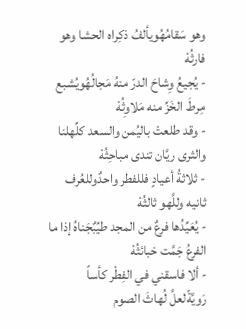وهو سَقامُهُويألفُ ذكِراه الحشا وهو فارثُهْ
- يُجيعُ وِشاحَ الدرّ منهُ مَجالُهُويُشبع مِرطَ الخَزِّ منه مَلاوِثُهْ
- وقد طلعتْ باليُمن والسعد كلِّهلنا والثرى ريَّان تندى مباحِثُهْ
- ثلاثةُ أعيادٍ فللفطر واحدٌوللعُرف ثانيه وللَّهو ثالثُهْ
- يُعَيِّدُها فرعٌ من المجد طيِّبٌجَناهُ إذا ما الفرعُ جَمَّت خبائثُهْ
- ألا فاسقني في الفِطْر كأساً رَويَّةًلعلَّ لُهاثَ الصوم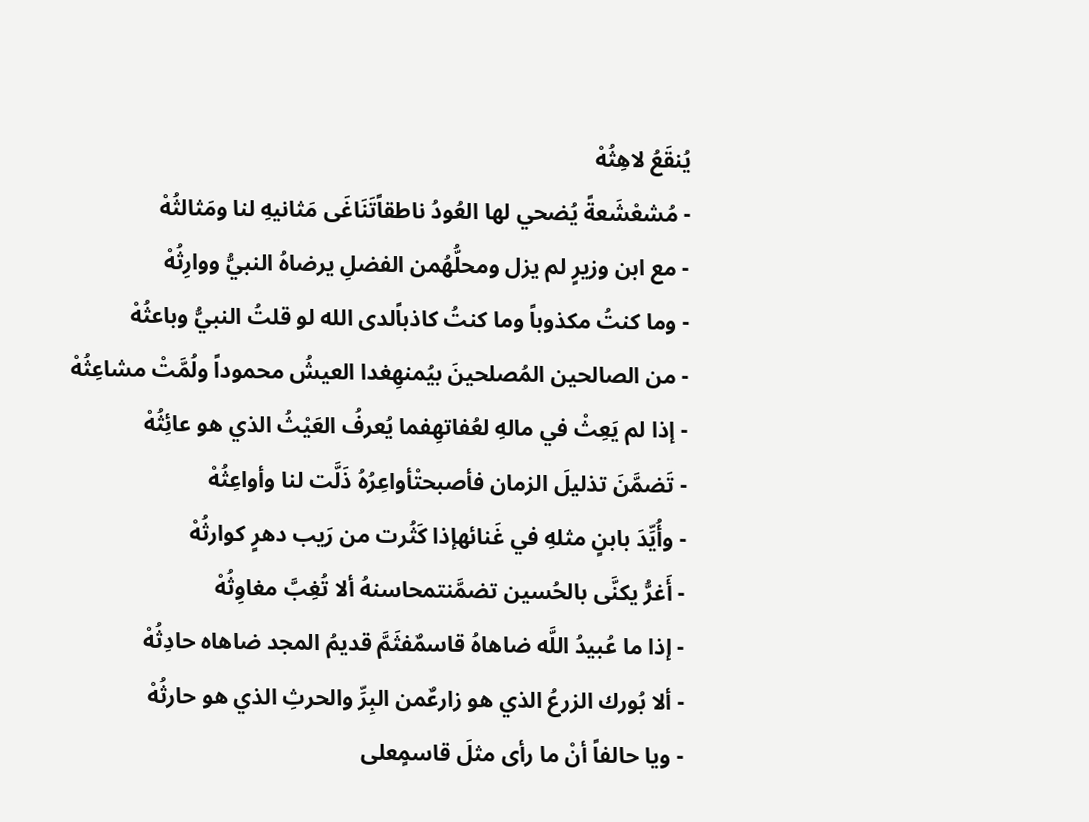يُنقَعُ لاهِثُهْ
- مُشعْشَعةً يُضحي لها العُودُ ناطقاًتَنَاغَى مَثانيهِ لنا ومَثالثُهْ
- مع ابن وزيرٍ لم يزل ومحلُّهُمن الفضلِ يرضاهُ النبيُّ ووارِثُهْ
- وما كنتُ مكذوباً وما كنتُ كاذباًلدى الله لو قلتُ النبيُّ وباعثُهْ
- من الصالحين المُصلحينَ بيُمنهِغدا العيشُ محموداً ولُمَّتْ مشاعِثُهْ
- إذا لم يَعِثْ في مالهِ لعُفاتهِفما يُعرفُ العَيْثُ الذي هو عائِثُهْ
- تَضمَّنَ تذليلَ الزمان فأصبحتْأواعِرُهُ ذَلَّت لنا وأواعِثُهْ
- وأُيِّدَ بابنٍ مثلهِ في غَنائهإذا كَثُرت من رَيب دهرٍ كوارثُهْ
- أَغرُّ يكنَّى بالحُسين تضمَّنتمحاسنهُ ألا تُغِبَّ مغاوِثُهْ
- إذا ما عُبيدُ اللَّه ضاهاهُ قاسمٌفثَمَّ قديمُ المجد ضاهاه حادِثُهْ
- ألا بُورك الزرعُ الذي هو زارعٌمن البِرِّ والحرثِ الذي هو حارثُهْ
- ويا حالفاً أنْ ما رأى مثلَ قاسمٍعلى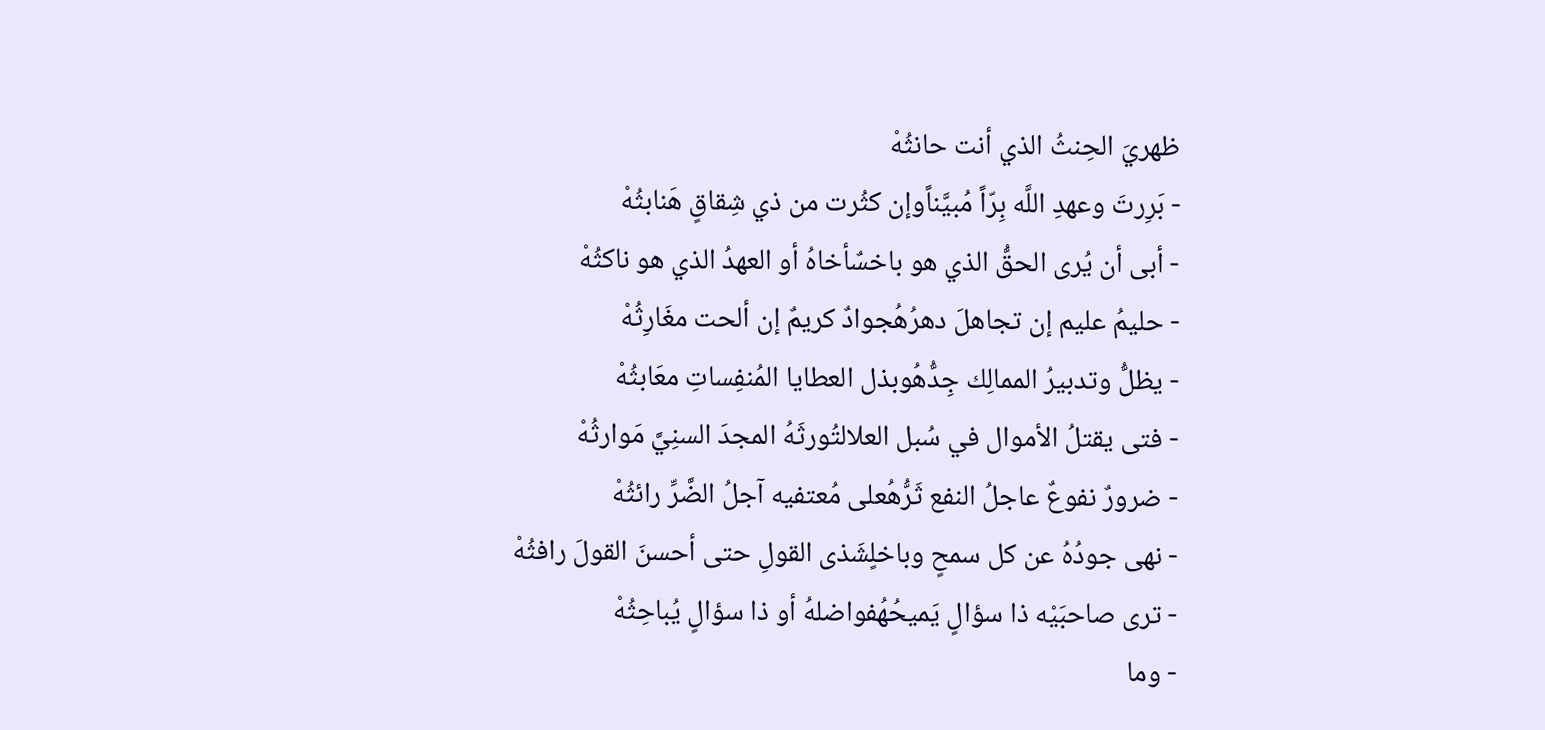ظهريَ الحِنثُ الذي أنت حانثُهْ
- بَرِرتَ وعهدِ اللَّه بِرّاً مُبيَّناًوإن كثُرت من ذي شِقاقٍ هَنابثُهْ
- أبى أن يُرى الحقُّ الذي هو باخسٌأخاهُ أو العهدُ الذي هو ناكثُهْ
- حليمُ عليم إن تجاهلَ دهرُهُجوادٌ كريمٌ إن ألحت مغَارِثُهْ
- يظلُّ وتدبيرُ الممالِك جِدُّهُوبذل العطايا المُنفِساتِ معَابثُهْ
- فتى يقتلُ الأموال في سُبل العلالتُورثَهُ المجدَ السنِيَّ مَوارثُهْ
- ضرورٌ نفوعٌ عاجلُ النفع ثَرُّهُعلى مُعتفيه آجلُ الضَّرِّ رائثُهْ
- نهى جودُهُ عن كل سمحٍ وباخلٍشَذى القولِ حتى أحسنَ القولَ رافثُهْ
- ترى صاحبَيْه ذا سؤالٍ يَميحُهُفواضلهُ أو ذا سؤالٍ يُباحِثُهْ
- وما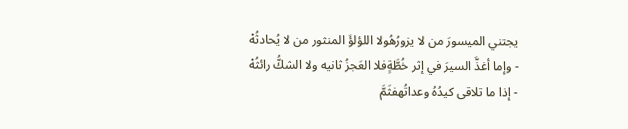يجتني الميسورَ من لا يزورُهُولا اللؤلؤَ المنثور من لا يُحادثُهْ
- وإما أغذَّ السيرَ في إثر خُطَّةٍفلا العَجزُ ثانيه ولا الشكُّ رائثُهْ
- إذا ما تلاقى كيدُهُ وعداتُهفثَمَّ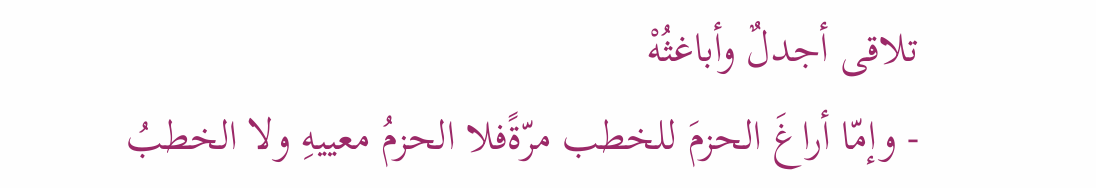تلاقى أجدلٌ وأباغثُهْ
- وإمّا أراغَ الحزمَ للخطب مرّةًفلا الحزمُ معييهِ ولا الخطبُ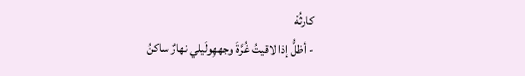كارثُهْ
- أظلُّ إذا لاقيتُ غُرَّةَ وجههِولَيلي نهارٌ ساكنُ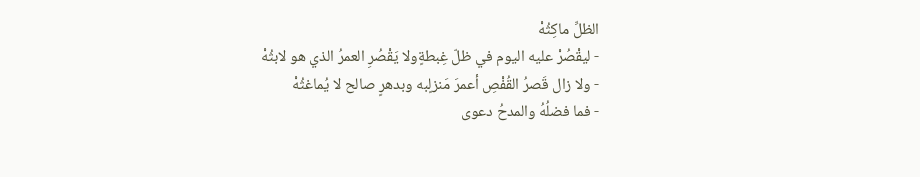الظلِّ ماكِثُهْ
- ليقْصُرْ عليه اليوم في ظلّ غِبطةٍولا يَقْصُرِ العمرُ الذي هو لابثُهْ
- ولا زال قَصرُ القُفْصِ أعمرَ مَنزلٍبه وبدهرٍ صالح لا يُماغثُهْ
- فما فضلُهُ والمدحُ دعوى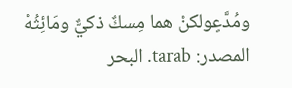ومُدَّعٍولكنْ هما مِسكٌ ذكيٌّ ومَائِثُهْ
المصدر: tarab. البحر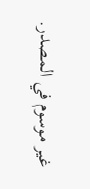غير موسوم في المصدر.